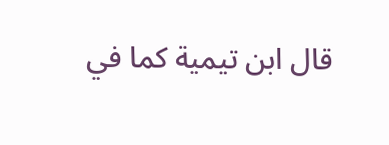قال ابن تيمية كما في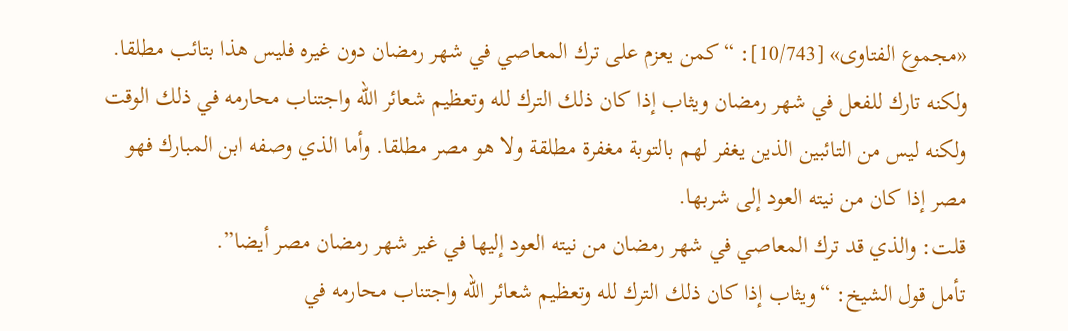«مجموع الفتاوى» [10/743]: “كمن يعزم على ترك المعاصي في شهر رمضان دون غيره فليس هذا بتائب مطلقا. ولكنه تارك للفعل في شهر رمضان ويثاب إذا كان ذلك الترك لله وتعظيم شعائر الله واجتناب محارمه في ذلك الوقت ولكنه ليس من التائبين الذين يغفر لهم بالتوبة مغفرة مطلقة ولا هو مصر مطلقا. وأما الذي وصفه ابن المبارك فهو مصر إذا كان من نيته العود إلى شربها.
قلت: والذي قد ترك المعاصي في شهر رمضان من نيته العود إليها في غير شهر رمضان مصر أيضا”.
تأمل قول الشيخ: “ويثاب إذا كان ذلك الترك لله وتعظيم شعائر الله واجتناب محارمه في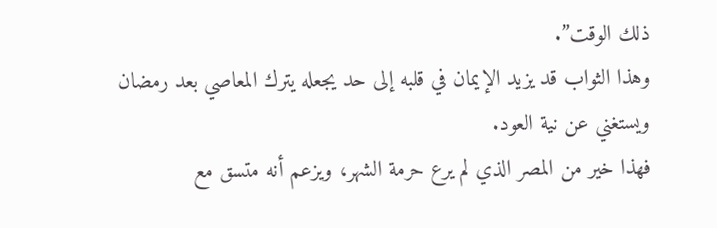ذلك الوقت”.
وهذا الثواب قد يزيد الإيمان في قلبه إلى حد يجعله يترك المعاصي بعد رمضان ويستغني عن نية العود.
فهذا خير من المصر الذي لم يرع حرمة الشهر، ويزعم أنه متسق مع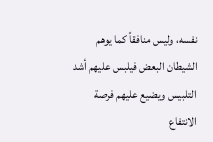نفسه، وليس منافقاً كما يوهم الشيطان البعض فيلبس عليهم أشد التلبيس ويضيع عليهم فرصة الانتفاع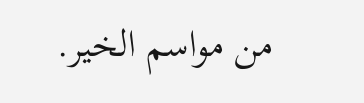من مواسم الخير.